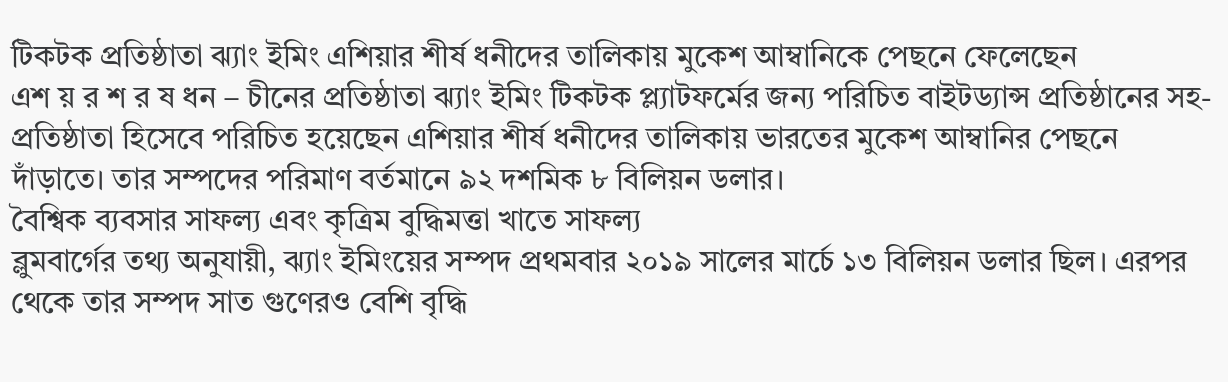টিকটক প্রতিষ্ঠাতা ঝ্যাং ইমিং এশিয়ার শীর্ষ ধনীদের তালিকায় মুকেশ আম্বানিকে পেছনে ফেলেছেন
এশ য় র শ র ষ ধন – চীনের প্রতিষ্ঠাতা ঝ্যাং ইমিং টিকটক প্ল্যাটফর্মের জন্য পরিচিত বাইটড্যান্স প্রতিষ্ঠানের সহ-প্রতিষ্ঠাতা হিসেবে পরিচিত হয়েছেন এশিয়ার শীর্ষ ধনীদের তালিকায় ভারতের মুকেশ আম্বানির পেছনে দাঁড়াতে। তার সম্পদের পরিমাণ বর্তমানে ৯২ দশমিক ৮ বিলিয়ন ডলার।
বৈশ্বিক ব্যবসার সাফল্য এবং কৃত্রিম বুদ্ধিমত্তা খাতে সাফল্য
ব্লুমবার্গের তথ্য অনুযায়ী, ঝ্যাং ইমিংয়ের সম্পদ প্রথমবার ২০১৯ সালের মার্চে ১৩ বিলিয়ন ডলার ছিল। এরপর থেকে তার সম্পদ সাত গুণেরও বেশি বৃদ্ধি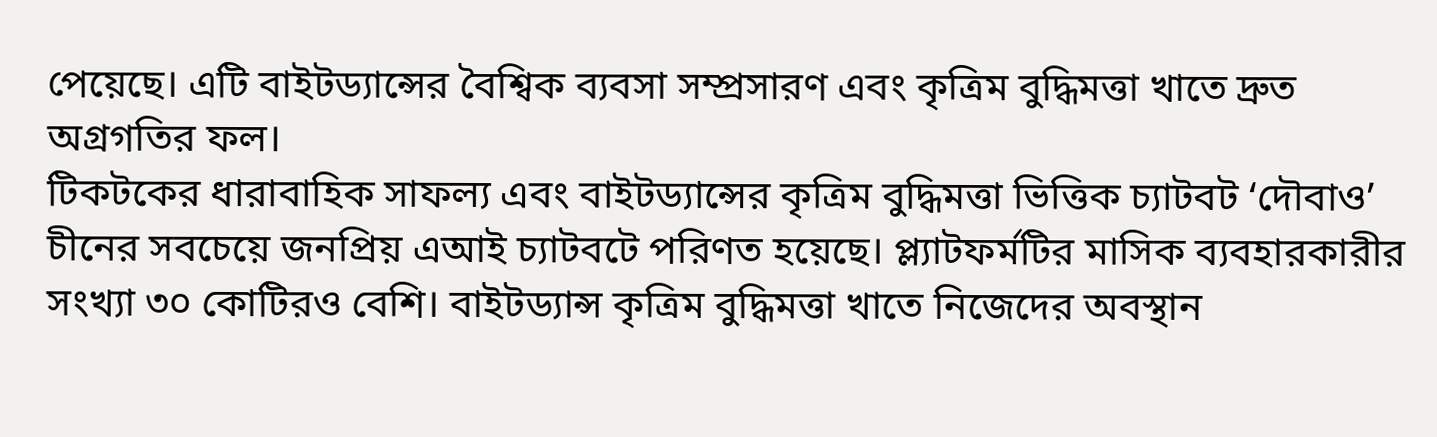পেয়েছে। এটি বাইটড্যান্সের বৈশ্বিক ব্যবসা সম্প্রসারণ এবং কৃত্রিম বুদ্ধিমত্তা খাতে দ্রুত অগ্রগতির ফল।
টিকটকের ধারাবাহিক সাফল্য এবং বাইটড্যান্সের কৃত্রিম বুদ্ধিমত্তা ভিত্তিক চ্যাটবট ‘দৌবাও’ চীনের সবচেয়ে জনপ্রিয় এআই চ্যাটবটে পরিণত হয়েছে। প্ল্যাটফর্মটির মাসিক ব্যবহারকারীর সংখ্যা ৩০ কোটিরও বেশি। বাইটড্যান্স কৃত্রিম বুদ্ধিমত্তা খাতে নিজেদের অবস্থান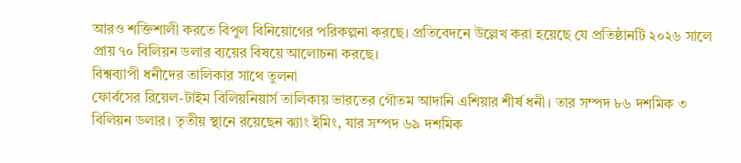আরও শক্তিশালী করতে বিপুল বিনিয়োগের পরিকল্পনা করছে। প্রতিবেদনে উল্লেখ করা হয়েছে যে প্রতিষ্ঠানটি ২০২৬ সালে প্রায় ৭০ বিলিয়ন ডলার ব্যয়ের বিষয়ে আলোচনা করছে।
বিশ্বব্যাপী ধনীদের তালিকার সাথে তুলনা
ফোর্বসের রিয়েল-টাইম বিলিয়নিয়ার্স তালিকায় ভারতের গৌতম আদানি এশিয়ার শীর্ষ ধনী। তার সম্পদ ৮৬ দশমিক ৩ বিলিয়ন ডলার। তৃতীয় স্থানে রয়েছেন ঝ্যাং ইমিং, যার সম্পদ ৬৯ দশমিক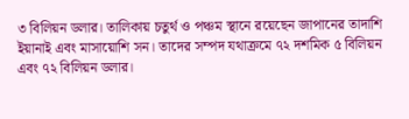৩ বিলিয়ন ডলার। তালিকায় চতুর্থ ও পঞ্চম স্থানে রয়েছেন জাপানের তাদাশি ইয়ানাই এবং মাসায়োশি সন। তাদের সম্পদ যথাক্রমে ৭২ দশমিক ৫ বিলিয়ন এবং ৭২ বিলিয়ন ডলার।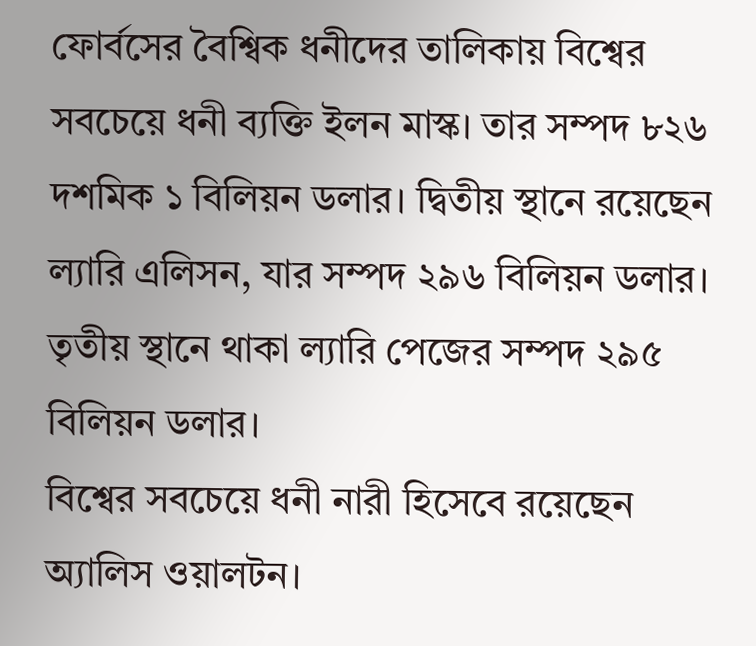ফোর্বসের বৈশ্বিক ধনীদের তালিকায় বিশ্বের সবচেয়ে ধনী ব্যক্তি ইলন মাস্ক। তার সম্পদ ৮২৬ দশমিক ১ বিলিয়ন ডলার। দ্বিতীয় স্থানে রয়েছেন ল্যারি এলিসন, যার সম্পদ ২৯৬ বিলিয়ন ডলার। তৃতীয় স্থানে থাকা ল্যারি পেজের সম্পদ ২৯৫ বিলিয়ন ডলার।
বিশ্বের সবচেয়ে ধনী নারী হিসেবে রয়েছেন অ্যালিস ওয়ালটন।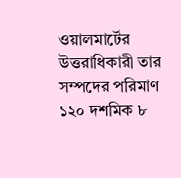ওয়ালমার্টের উত্তরাধিকারী তার সম্পদের পরিমাণ ১২০ দশমিক ৮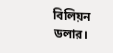বিলিয়ন ডলার।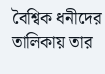বৈশ্বিক ধনীদের তালিকায় তার